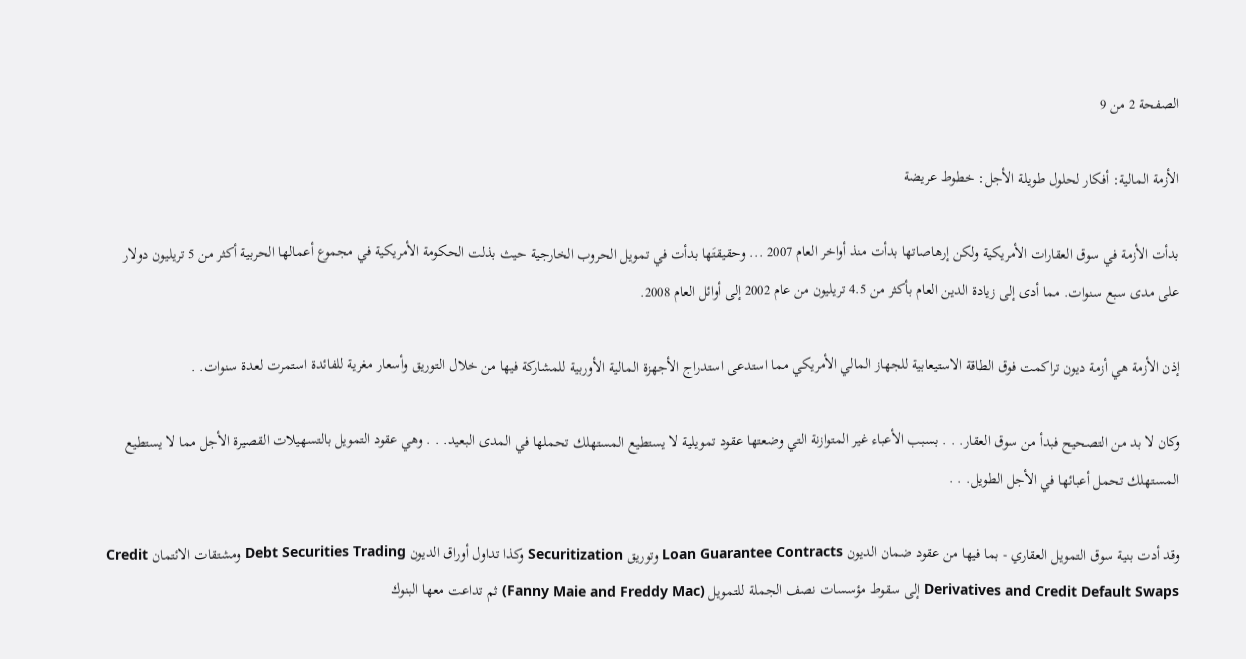الصفحة 2 من 9

الأزمة المالية: أفكار لحلول طويلة الأجل: خطوط عريضة

بدأت الأزمة في سوق العقارات الأمريكية ولكن إرهاصاتها بدأت منذ أواخر العام 2007 ... وحقيقتَها بدأت في تمويل الحروب الخارجية حيث بذلت الحكومة الأمريكية في مجموع أعمالها الحربية أكثر من 5 تريليون دولار على مدى سبع سنوات. مما أدى إلى زيادة الدين العام بأكثر من 4.5 تريليون من عام 2002 إلى أوائل العام 2008.

إذن الأزمة هي أزمة ديون تراكمت فوق الطاقة الاستيعابية للجهاز المالي الأمريكي مما استدعى استدراج الأجهزة المالية الأوربية للمشاركة فيها من خلال التوريق وأسعار مغرية للفائدة استمرت لعدة سنوات. .

وكان لا بد من التصحيح فبدأ من سوق العقار. . . بسبب الأعباء غير المتوازنة التي وضعتها عقود تمويلية لا يستطيع المستهلك تحملها في المدى البعيد. . . وهي عقود التمويل بالتسهيلات القصيرة الأجل مما لا يستطيع المستهلك تحمل أعبائها في الأجل الطويل. . .

وقد أدت بنية سوق التمويل العقاري - بما فيها من عقود ضمان الديون Loan Guarantee Contracts وتوريق Securitization وكذا تداول أوراق الديون Debt Securities Trading ومشتقات الائتمان Credit Derivatives and Credit Default Swaps إلى سقوط مؤسسات نصف الجملة للتمويل (Fanny Maie and Freddy Mac) ثم تداعت معها البنوك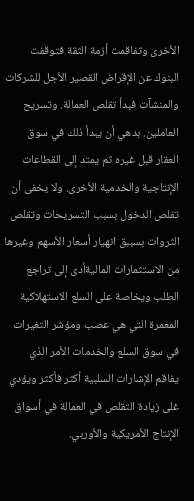الأخرى وتفاقمت أزمة الثقة فتوقفت البنوك عن الإقراض القصير الأجل للشركات والمنشآت فبدأ تقلص العمالة. وتسريح العاملين. بدهي أن يبدأ ذلك في سوق العقار قبل غيره ثم يمتد إلى القطاعات الإنتاجية والخدمية الأخرى. ولا يخفى أن تفلص الدخول بسبب التسريحات وتقلص الثروات بسببق انهيار أسعار الأسهم وغيرها من الاستثمارات الماليةأدى إلى تراجع الطلب ويخاصة على السلع الاستهلاكية المعمرة التي هي عصب ومؤشر التغيرات في سوق السلع والخدمات الأمر الذي يفاقم الإشارات السلبية أكثر فأكثر ويؤدي غلى زيادة التقلص في العمالة في أسواق الإنتاج الأمريكية والأوربي.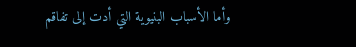وأما الأسباب البنيوية التي أدت إلى تفاقم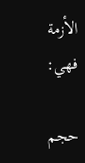الأزمة فهي:

حجم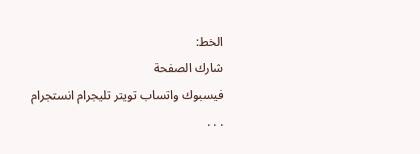الخط:
شارك الصفحة
فيسبوك واتساب تويتر تليجرام انستجرام
. . .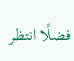فضلًا انتظر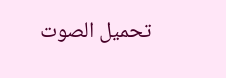تحميل الصوت